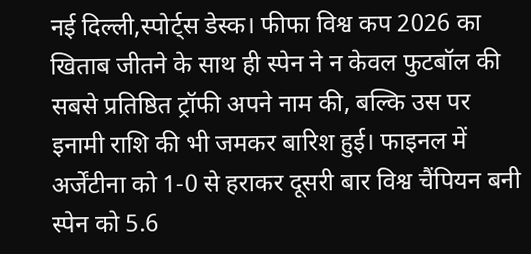नई दिल्ली,स्पोर्ट्स डेस्क। फीफा विश्व कप 2026 का खिताब जीतने के साथ ही स्पेन ने न केवल फुटबॉल की सबसे प्रतिष्ठित ट्रॉफी अपने नाम की, बल्कि उस पर इनामी राशि की भी जमकर बारिश हुई। फाइनल में अर्जेंटीना को 1-0 से हराकर दूसरी बार विश्व चैंपियन बनी स्पेन को 5.6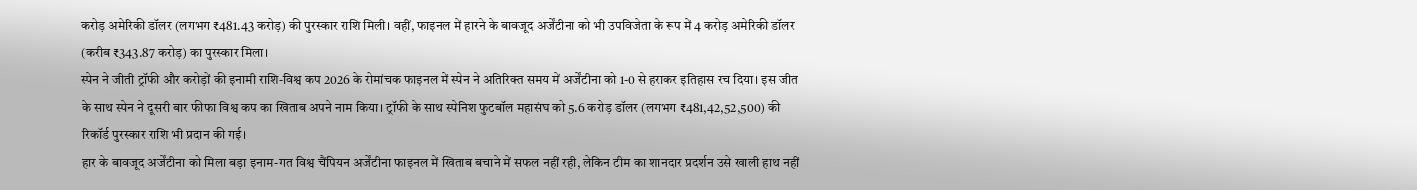करोड़ अमेरिकी डॉलर (लगभग ₹481.43 करोड़) की पुरस्कार राशि मिली। वहीं, फाइनल में हारने के बावजूद अर्जेंटीना को भी उपविजेता के रूप में 4 करोड़ अमेरिकी डॉलर (करीब ₹343.87 करोड़) का पुरस्कार मिला।
स्पेन ने जीती ट्रॉफी और करोड़ों की इनामी राशि-विश्व कप 2026 के रोमांचक फाइनल में स्पेन ने अतिरिक्त समय में अर्जेंटीना को 1-0 से हराकर इतिहास रच दिया। इस जीत के साथ स्पेन ने दूसरी बार फीफा विश्व कप का खिताब अपने नाम किया। ट्रॉफी के साथ स्पेनिश फुटबॉल महासंघ को 5.6 करोड़ डॉलर (लगभग ₹481,42,52,500) की रिकॉर्ड पुरस्कार राशि भी प्रदान की गई।
हार के बावजूद अर्जेंटीना को मिला बड़ा इनाम-गत विश्व चैंपियन अर्जेंटीना फाइनल में खिताब बचाने में सफल नहीं रही, लेकिन टीम का शानदार प्रदर्शन उसे खाली हाथ नहीं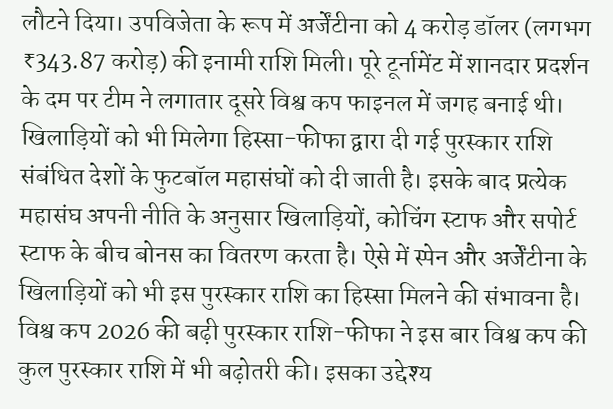लौटने दिया। उपविजेता के रूप में अर्जेंटीना को 4 करोड़ डॉलर (लगभग ₹343.87 करोड़) की इनामी राशि मिली। पूरे टूर्नामेंट में शानदार प्रदर्शन के दम पर टीम ने लगातार दूसरे विश्व कप फाइनल में जगह बनाई थी।
खिलाड़ियों को भी मिलेगा हिस्सा-फीफा द्वारा दी गई पुरस्कार राशि संबंधित देशों के फुटबॉल महासंघों को दी जाती है। इसके बाद प्रत्येक महासंघ अपनी नीति के अनुसार खिलाड़ियों, कोचिंग स्टाफ और सपोर्ट स्टाफ के बीच बोनस का वितरण करता है। ऐसे में स्पेन और अर्जेंटीना के खिलाड़ियों को भी इस पुरस्कार राशि का हिस्सा मिलने की संभावना है।
विश्व कप 2026 की बढ़ी पुरस्कार राशि-फीफा ने इस बार विश्व कप की कुल पुरस्कार राशि में भी बढ़ोतरी की। इसका उद्देश्य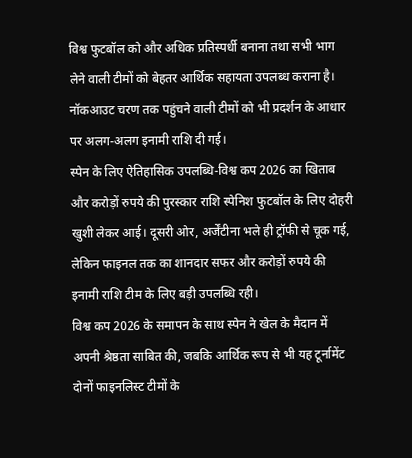विश्व फुटबॉल को और अधिक प्रतिस्पर्धी बनाना तथा सभी भाग लेने वाली टीमों को बेहतर आर्थिक सहायता उपलब्ध कराना है। नॉकआउट चरण तक पहुंचने वाली टीमों को भी प्रदर्शन के आधार पर अलग-अलग इनामी राशि दी गई।
स्पेन के लिए ऐतिहासिक उपलब्धि-विश्व कप 2026 का खिताब और करोड़ों रुपये की पुरस्कार राशि स्पेनिश फुटबॉल के लिए दोहरी खुशी लेकर आई। दूसरी ओर, अर्जेंटीना भले ही ट्रॉफी से चूक गई, लेकिन फाइनल तक का शानदार सफर और करोड़ों रुपये की इनामी राशि टीम के लिए बड़ी उपलब्धि रही।
विश्व कप 2026 के समापन के साथ स्पेन ने खेल के मैदान में अपनी श्रेष्ठता साबित की, जबकि आर्थिक रूप से भी यह टूर्नामेंट दोनों फाइनलिस्ट टीमों के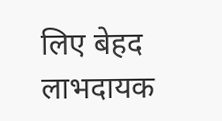लिए बेहद लाभदायक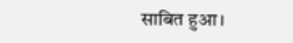साबित हुआ।